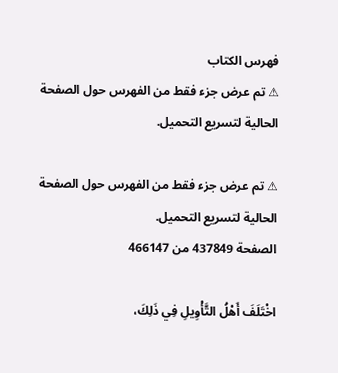فهرس الكتاب
⚠ تم عرض جزء فقط من الفهرس حول الصفحة الحالية لتسريع التحميل.

⚠ تم عرض جزء فقط من الفهرس حول الصفحة الحالية لتسريع التحميل.
الصفحة 437849 من 466147

اخْتَلَفَ أَهْلُ التَّأْوِيلِ فِي ذَلِكَ،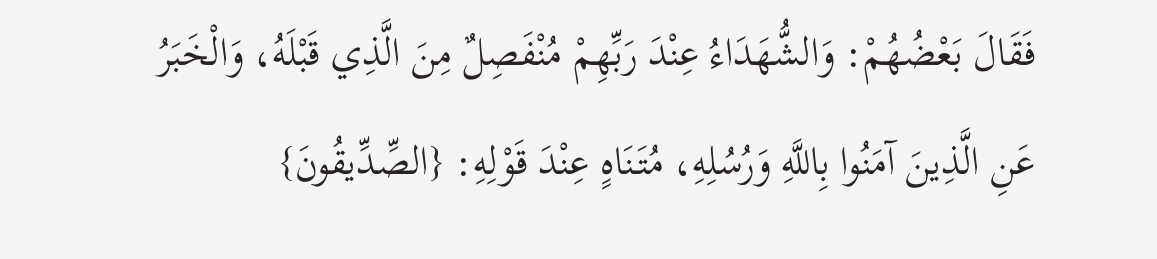فَقَالَ بَعْضُهُمْ: وَالشُّهَدَاءُ عِنْدَ رَبِّهِمْ مُنْفَصِلٌ مِنَ الَّذِي قَبْلَهُ، وَالْخَبَرُ عَنِ الَّذِينَ آمَنُوا بِاللَّهِ وَرُسُلِهِ، مُتَنَاهٍ عِنْدَ قَوْلِهِ: {الصِّدِّيقُونَ}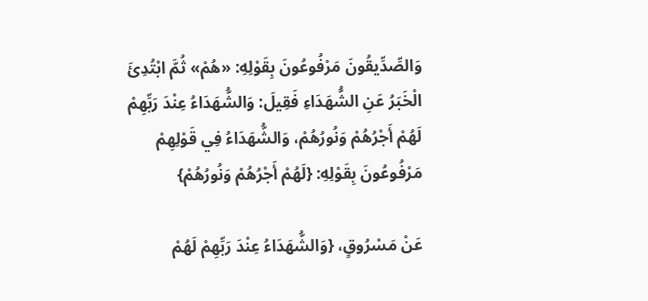وَالصِّدِّيقُونَ مَرْفُوعُونَ بِقَوْلِهِ: «هُمْ» ثُمَّ ابْتُدِئَ الْخَبَرُ عَنِ الشُّهَدَاءِ فَقِيلَ: وَالشُّهَدَاءُ عِنْدَ رَبِّهِمْ لَهُمْ أَجْرُهُمْ وَنُورُهُمْ، وَالشُّهَدَاءُ فِي قَوْلِهِمْ مَرْفُوعُونَ بِقَوْلِهِ: {لَهُمْ أَجْرُهُمْ وَنُورُهُمْ}

عَنْ مَسْرُوقٍ، {وَالشُّهَدَاءُ عِنْدَ رَبِّهِمْ لَهُمْ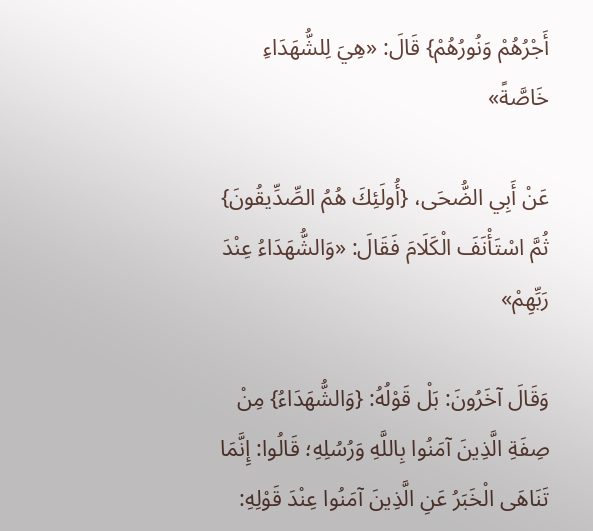أَجْرُهُمْ وَنُورُهُمْ} قَالَ: «هِيَ لِلشُّهَدَاءِ خَاصَّةً»

عَنْ أَبِي الضُّحَى، {أُولَئِكَ هُمُ الصِّدِّيقُونَ} ثُمَّ اسْتَأْنَفَ الْكَلَامَ فَقَالَ: «وَالشُّهَدَاءُ عِنْدَ رَبِّهِمْ»

وَقَالَ آخَرُونَ: بَلْ قَوْلُهُ: {وَالشُّهَدَاءُ} مِنْ صِفَةِ الَّذِينَ آمَنُوا بِاللَّهِ وَرُسُلِهِ؛ قَالُوا: إِنَّمَا تَنَاهَى الْخَبَرُ عَنِ الَّذِينَ آمَنُوا عِنْدَ قَوْلِهِ: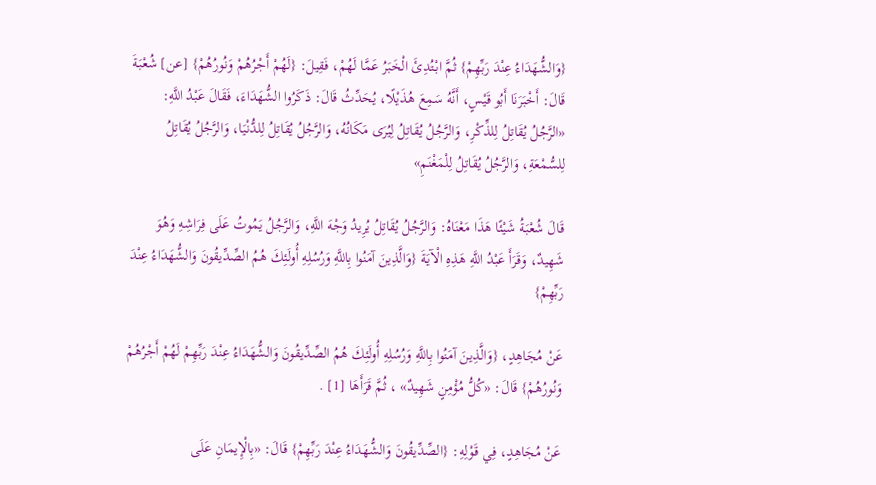{وَالشُّهَدَاءُ عِنْدَ رَبِّهِمْ} ثُمَّ ابْتُدِئَ الْخَبَرُ عَمَّا لَهُمْ، فَقِيلَ: {لَهُمْ أَجْرُهُمْ وَنُورُهُمْ} [عن] شُعْبَةَ قَالَ: أَخْبَرَنَا أَبُو قَيْسٍ، أَنَّهُ سَمِعَ هُذَيْلًا، يُحَدِّثُ قَالَ: ذَكَرُوا الشُّهَدَاءَ، فَقَالَ عَبْدُ اللَّهِ: «الرَّجُلُ يُقَاتِلُ لِلذِّكْرِ، وَالرَّجُلُ يُقَاتِلُ لِيُرَى مَكَانُهُ، وَالرَّجُلُ يُقَاتِلُ لِلدُّنْيَا، وَالرَّجُلُ يُقَاتِلُ لِلسُّمْعَةِ، وَالرَّجُلُ يُقَاتِلُ لِلْمَغْنَمِ»

قَالَ شُعْبَةُ شَيْئًا هَذَا مَعْنَاهُ: وَالرَّجُلُ يُقَاتِلُ يُرِيدُ وَجْهَ اللَّهِ، وَالرَّجُلُ يَمُوتُ عَلَى فِرَاشِهِ وَهُوَ شَهِيدٌ، وَقَرَأَ عَبْدُ اللَّهِ هَذِهِ الْآيَةَ {وَالَّذِينَ آمَنُوا بِاللَّهِ وَرُسُلِهِ أُولَئِكَ هُمُ الصِّدِّيقُونَ وَالشُّهَدَاءُ عِنْدَ رَبِّهِمْ}

عَنْ مُجَاهِدٍ، {وَالَّذِينَ آمَنُوا بِاللَّهِ وَرُسُلِهِ أُولَئِكَ هُمُ الصِّدِّيقُونَ وَالشُّهَدَاءُ عِنْدَ رَبِّهِمْ لَهُمْ أَجْرُهُمْ وَنُورُهُمْ} قَالَ: «كُلُّ مُؤْمِنٍ شَهِيدٌ» ، ثُمَّ قَرَأَهَا [1] .

عَنْ مُجَاهِدٍ، فِي قَوْلِهِ: {الصِّدِّيقُونَ وَالشُّهَدَاءُ عِنْدَ رَبِّهِمْ} قَالَ: «بِالْإِيمَانِ عَلَى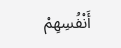أَنْفُسِهِمْ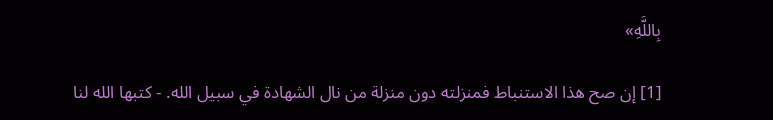بِاللَّهِ»

[1] إن صح هذا الاستنباط فمنزلته دون منزلة من نال الشهادة في سبيل الله. - كتبها الله لنا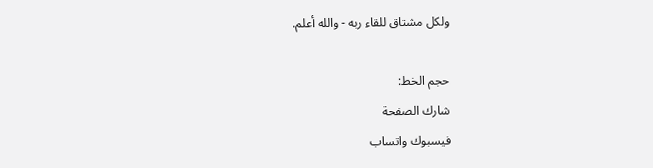ولكل مشتاق للقاء ربه - والله أعلم.

حجم الخط:
شارك الصفحة
فيسبوك واتساب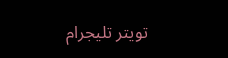تويتر تليجرام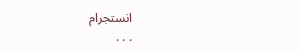انستجرام
. . .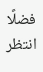فضلًا انتظر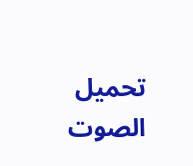تحميل الصوت